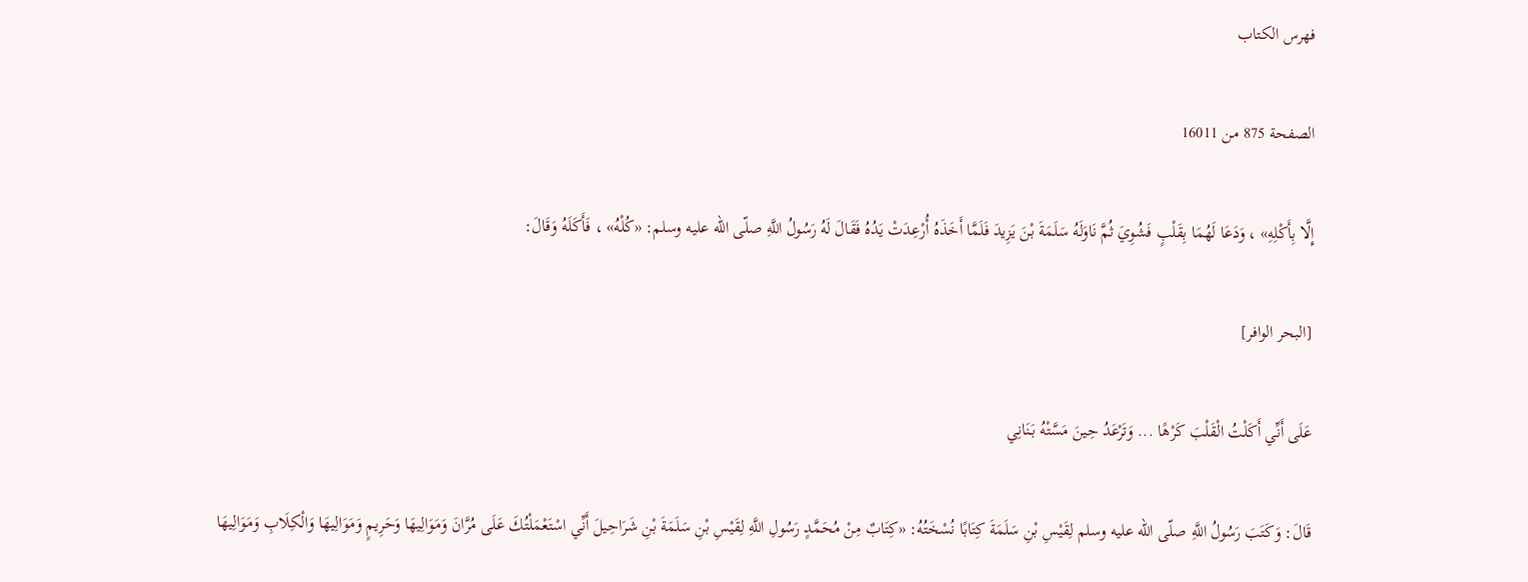فهرس الكتاب

الصفحة 875 من 16011

إِلَّا بِأَكْلِهِ» ، وَدَعَا لَهُمَا بِقَلْبٍ فَشُوِيَ ثُمَّ نَاوَلَهُ سَلَمَةَ بْنَ يَزِيدَ فَلَمَّا أَخَذَهُ أُرْعِدَتْ يَدُهُ فَقَالَ لَهُ رَسُولُ اللَّهِ صلّى الله عليه وسلم: «كُلْهُ» ، فَأَكَلَهُ وَقَالَ:

[البحر الوافر]

عَلَى أَنِّي أَكَلْتُ الْقَلْبَ كَرْهًا ... وَتَرْعَدُ حِينَ مَسَّتْهُ بَنَانِي

قَالَ: وَكَتَبَ رَسُولُ اللَّهِ صلّى الله عليه وسلم لِقَيْسِ بْنِ سَلَمَةَ كِتَابًا نُسْخَتُهُ: «كِتَابٌ مِنْ مُحَمَّدٍ رَسُولِ اللَّهِ لِقَيْسِ بْنِ سَلَمَةَ بْنِ شَرَاحِيلَ أَنِّي اسْتَعْمَلْتُكَ عَلَى مُرَّانَ وَمَوَالِيهَا وَحَرِيمٍ وَمَوَالِيهَا وَالْكِلَابِ وَمَوَالِيهَا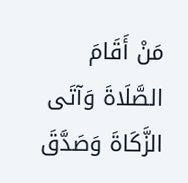مَنْ أَقَامَ الصَّلَاةَ وَآتَى الزَّكَاةَ وَصَدَّقَ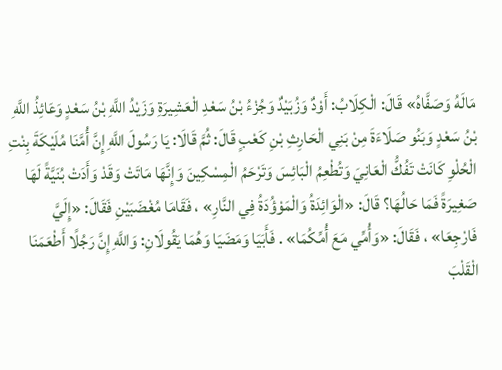مَالَهُ وَصَفَّاهُ» قَالَ: الْكِلَابُ: أَوْدٌ وَزُبَيْدٌ وَجُزْءُ بْنُ سَعْدِ الْعَشِيرَةِ وَزَيْدُ اللَّهِ بْنُ سَعْدٍ وَعَائِذُ اللَّهِ بْنُ سَعْدٍ وَبَنُو صَلَاءَةَ مِنْ بَنِي الْحَارِثِ بْنِ كَعْبٍ قَالَ: ثُمَّ قَالَا: يَا رَسُولَ اللَّهِ إِنَّ أُمَّنَا مُلَيْكَةَ بِنْتِ الْحُلْوِ كَانَتْ تَفُكُّ الْعَانِيَ وَتُطْعِمُ الْبَائِسَ وَتَرْحَمُ الْمِسْكِينَ وَإِنَّهَا مَاتَتْ وَقَدْ وَأَدَتْ بُنَيَّةً لَهَا صَغِيرَةً فَمَا حَالُهَا؟ قَالَ: «الْوَائِدَةُ وَالْمَوْؤُدَةُ فِي النَّارِ» ، فَقَامَا مُغْضَبَيْنِ فَقَالَ: «إِلَيَّ فَارْجِعَا» ، فَقَالَ: «وَأُمِّي مَعَ أُمِّكُمَا» . فَأَبَيَا وَمَضَيَا وَهُمَا يَقُولَانِ: وَاللَّهِ إِنَّ رَجُلًا أَطْعَمَنَا الْقَلْبَ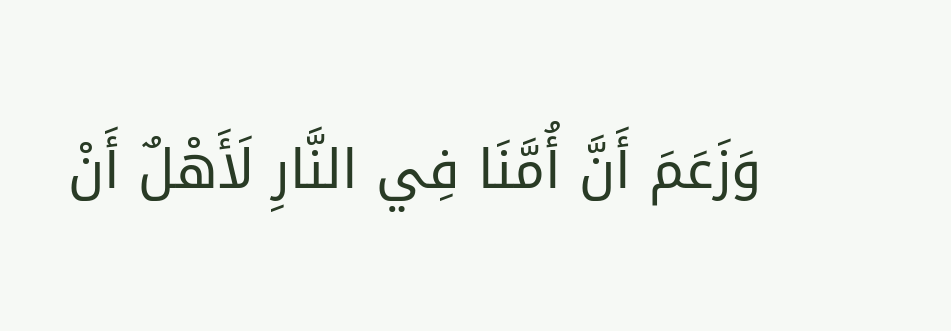وَزَعَمَ أَنَّ أُمَّنَا فِي النَّارِ لَأَهْلٌ أَنْ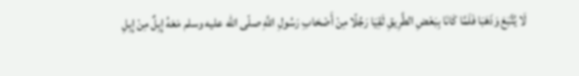لَا يُتَّبَعَ وَذَهَبَا فَلَمَّا كَانَا بِبَعْضِ الطَّرِيقِ لَقِيَا رَجُلًا مِنْ أَصْحَابِ رَسُولِ اللَّهِ صلّى الله عليه وسلم مَعَهُ إِبِلٌ مِنْ إِبِلِ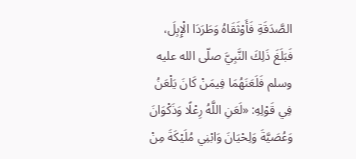الصَّدَقَةِ فَأَوْثَقَاهُ وَطَرَدَا الْإِبِلَ، فَبَلَغَ ذَلِكَ النَّبِيَّ صلّى الله عليه وسلم فَلَعَنَهُمَا فِيمَنْ كَانَ يَلْعَنُ فِي قَوْلِهِ: «لَعَنِ اللَّهُ رِعْلًا وَذَكْوَانَ وَعُصَيَّةَ وَلِحْيَانَ وَابْنِي مُلَيْكَةَ مِنْ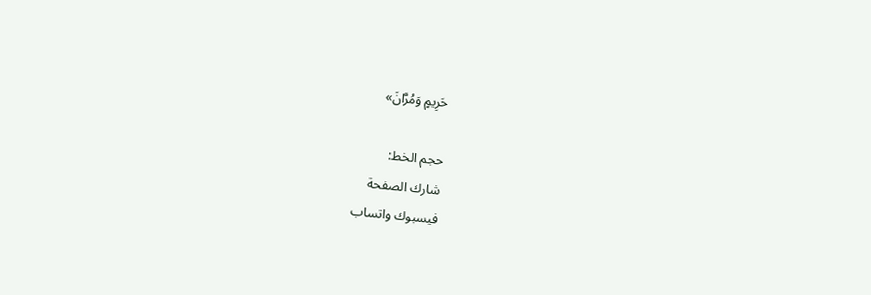حَرِيمٍ وَمُرَّانَ»

حجم الخط:
شارك الصفحة
فيسبوك واتساب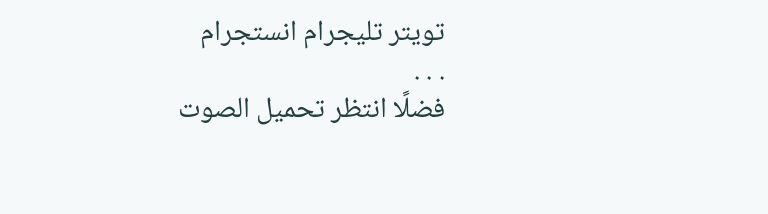تويتر تليجرام انستجرام
. . .
فضلًا انتظر تحميل الصوت